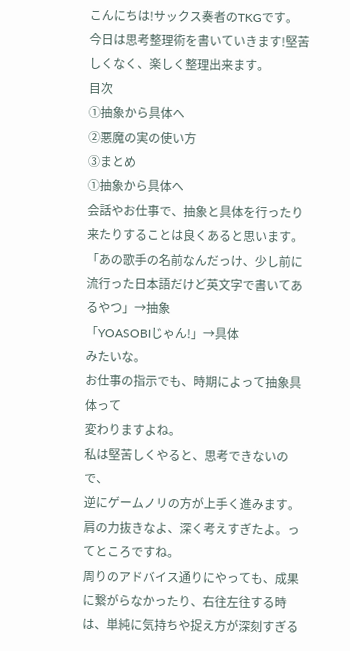こんにちは!サックス奏者のTKGです。
今日は思考整理術を書いていきます!堅苦しくなく、楽しく整理出来ます。
目次
①抽象から具体へ
②悪魔の実の使い方
③まとめ
①抽象から具体へ
会話やお仕事で、抽象と具体を行ったり来たりすることは良くあると思います。
「あの歌手の名前なんだっけ、少し前に流行った日本語だけど英文字で書いてあるやつ」→抽象
「YOASOBIじゃん!」→具体
みたいな。
お仕事の指示でも、時期によって抽象具体って
変わりますよね。
私は堅苦しくやると、思考できないので、
逆にゲームノリの方が上手く進みます。
肩の力抜きなよ、深く考えすぎたよ。ってところですね。
周りのアドバイス通りにやっても、成果に繋がらなかったり、右往左往する時は、単純に気持ちや捉え方が深刻すぎる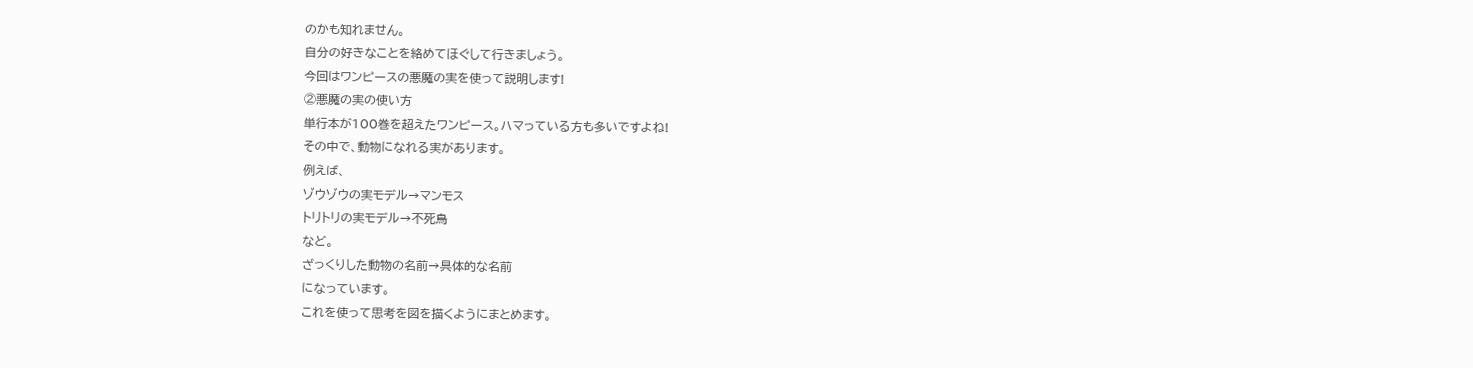のかも知れません。
自分の好きなことを絡めてほぐして行きましょう。
今回はワンピースの悪魔の実を使って説明します!
②悪魔の実の使い方
単行本が100巻を超えたワンピース。ハマっている方も多いですよね!
その中で、動物になれる実があります。
例えば、
ゾウゾウの実モデル→マンモス
トリトリの実モデル→不死鳥
など。
ざっくりした動物の名前→具体的な名前
になっています。
これを使って思考を図を描くようにまとめます。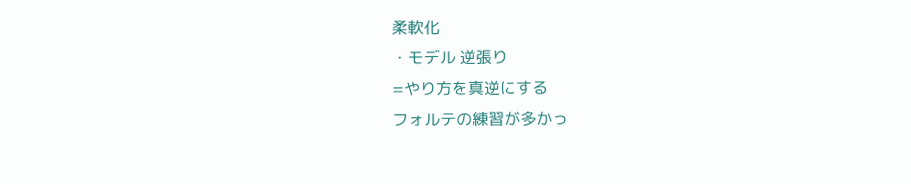柔軟化
・モデル 逆張り
=やり方を真逆にする
フォルテの練習が多かっ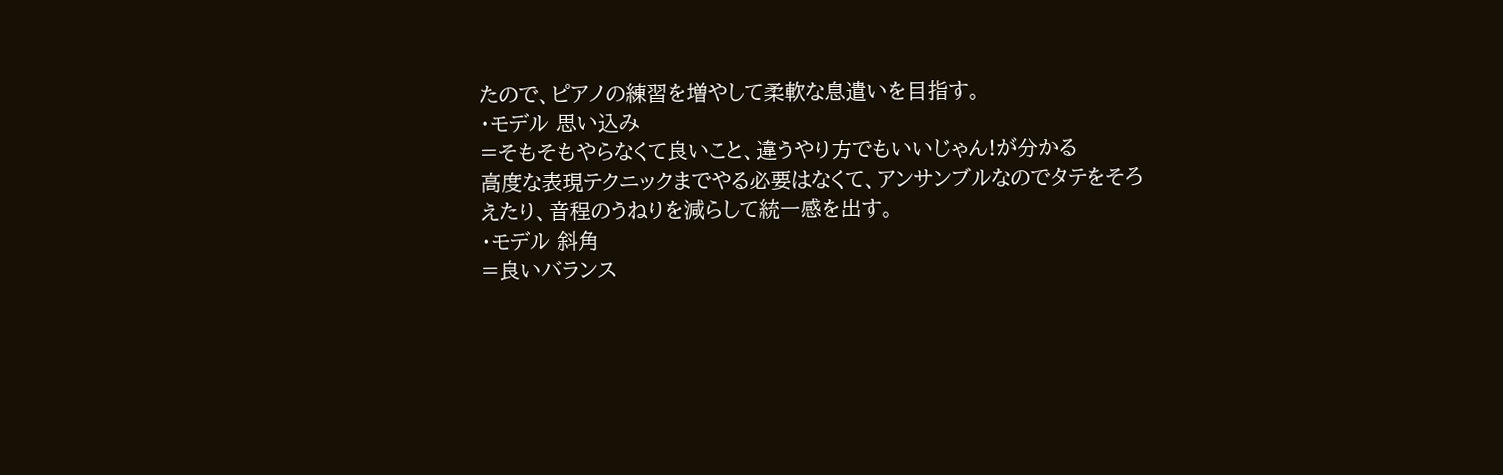たので、ピアノの練習を増やして柔軟な息遣いを目指す。
・モデル 思い込み
=そもそもやらなくて良いこと、違うやり方でもいいじゃん!が分かる
高度な表現テクニックまでやる必要はなくて、アンサンブルなのでタテをそろえたり、音程のうねりを減らして統一感を出す。
・モデル 斜角
=良いバランス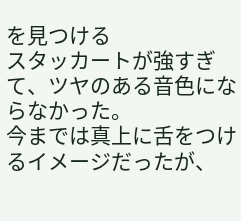を見つける
スタッカートが強すぎて、ツヤのある音色にならなかった。
今までは真上に舌をつけるイメージだったが、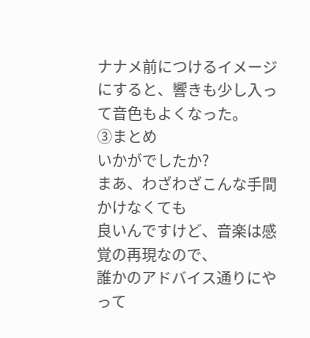ナナメ前につけるイメージにすると、響きも少し入って音色もよくなった。
③まとめ
いかがでしたか?
まあ、わざわざこんな手間かけなくても
良いんですけど、音楽は感覚の再現なので、
誰かのアドバイス通りにやって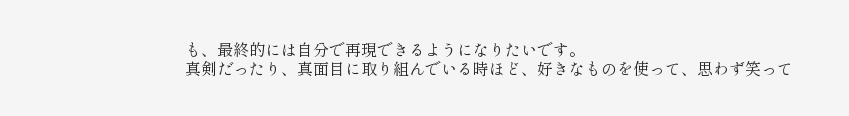も、最終的には自分で再現できるようになりたいです。
真剣だったり、真面目に取り組んでいる時ほど、好きなものを使って、思わず笑って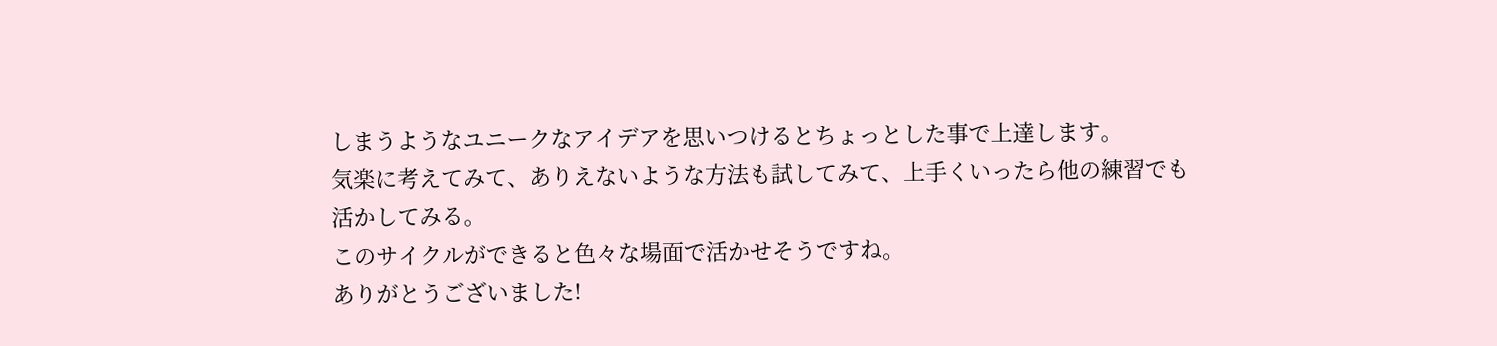しまうようなユニークなアイデアを思いつけるとちょっとした事で上達します。
気楽に考えてみて、ありえないような方法も試してみて、上手くいったら他の練習でも活かしてみる。
このサイクルができると色々な場面で活かせそうですね。
ありがとうございました!